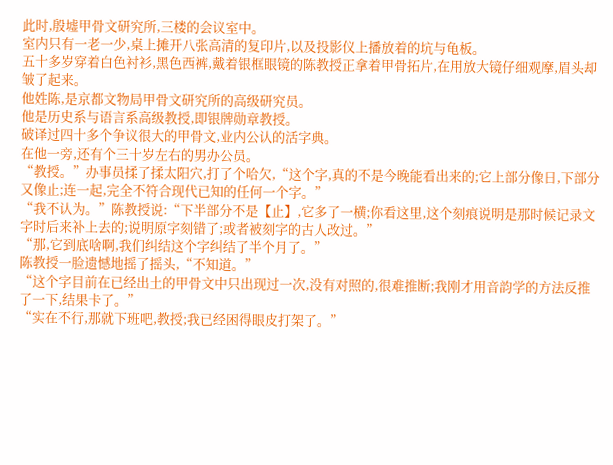此时,殷墟甲骨文研究所,三楼的会议室中。
室内只有一老一少,桌上摊开八张高清的复印片,以及投影仪上播放着的坑与龟板。
五十多岁穿着白色衬衫,黑色西裤,戴着银框眼镜的陈教授正拿着甲骨拓片,在用放大镜仔细观摩,眉头却皱了起来。
他姓陈,是京都文物局甲骨文研究所的高级研究员。
他是历史系与语言系高级教授,即银牌勋章教授。
破译过四十多个争议很大的甲骨文,业内公认的活字典。
在他一旁,还有个三十岁左右的男办公员。
“教授。”办事员揉了揉太阳穴,打了个哈欠,“这个字,真的不是今晚能看出来的;它上部分像日,下部分又像止;连一起,完全不符合现代已知的任何一个字。”
“我不认为。”陈教授说:“下半部分不是【止】,它多了一横;你看这里,这个刻痕说明是那时候记录文字时后来补上去的;说明原字刻错了;或者被刻字的古人改过。”
“那,它到底啥啊,我们纠结这个字纠结了半个月了。”
陈教授一脸遗憾地摇了摇头,“不知道。”
“这个字目前在已经出土的甲骨文中只出现过一次,没有对照的,很难推断;我刚才用音韵学的方法反推了一下,结果卡了。”
“实在不行,那就下班吧,教授;我已经困得眼皮打架了。”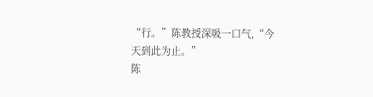“行。”陈教授深吸一口气,“今天到此为止。”
陈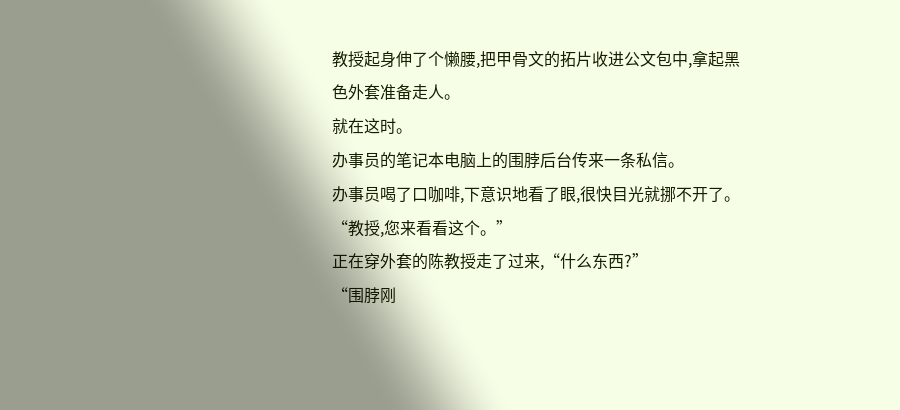教授起身伸了个懒腰,把甲骨文的拓片收进公文包中,拿起黑色外套准备走人。
就在这时。
办事员的笔记本电脑上的围脖后台传来一条私信。
办事员喝了口咖啡,下意识地看了眼,很快目光就挪不开了。
“教授,您来看看这个。”
正在穿外套的陈教授走了过来,“什么东西?”
“围脖刚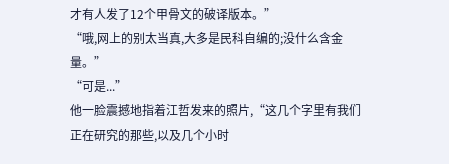才有人发了12个甲骨文的破译版本。”
“哦,网上的别太当真,大多是民科自编的;没什么含金量。”
“可是...”
他一脸震撼地指着江哲发来的照片,“这几个字里有我们正在研究的那些,以及几个小时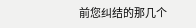前您纠结的那几个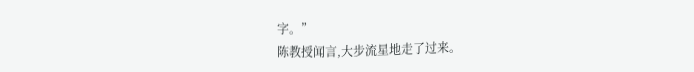字。”
陈教授闻言,大步流星地走了过来。